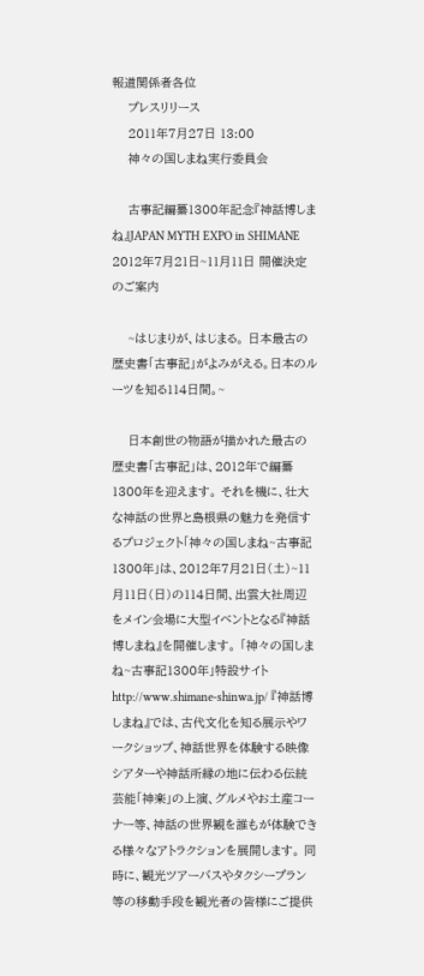報道関係者各位
    プレスリリース
    2011年7月27日 13:00
    神々の国しまね実行委員会

    古事記編纂1300年記念『神話博しまね』JAPAN MYTH EXPO in SHIMANE  2012年7月21日~11月11日 開催決定のご案内

    ~はじまりが、はじまる。 日本最古の歴史書「古事記」がよみがえる。日本のルーツを知る114日間。~

    日本創世の物語が描かれた最古の歴史書「古事記」は、2012年で編纂1300年を迎えます。 それを機に、壮大な神話の世界と島根県の魅力を発信するプロジェクト「神々の国しまね~古事記1300年」は、2012年7月21日(土)~11月11日(日)の114日間、出雲大社周辺をメイン会場に大型イベントとなる『神話博しまね』を開催します。 「神々の国しまね~古事記1300年」特設サイト http://www.shimane-shinwa.jp/ 『神話博しまね』では、古代文化を知る展示やワークショップ、神話世界を体験する映像シアターや神話所縁の地に伝わる伝統芸能「神楽」の上演、グルメやお土産コーナー等、神話の世界観を誰もが体験できる様々なアトラクションを展開します。 同時に、観光ツアーバスやタクシープラン等の移動手段を観光者の皆様にご提供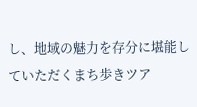し、地域の魅力を存分に堪能していただくまち歩きツア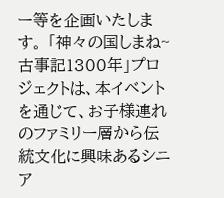ー等を企画いたします。 「神々の国しまね~古事記1300年」プロジェクトは、本イベントを通じて、お子様連れのファミリー層から伝統文化に興味あるシニア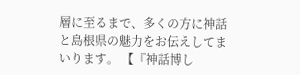層に至るまで、多くの方に神話と島根県の魅力をお伝えしてまいります。 【『神話博し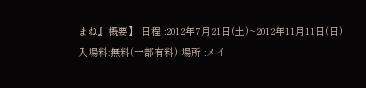まね』概要】 日程 :2012年7月21日(土)~2012年11月11日(日) 入場料:無料(一部有料) 場所 :メイ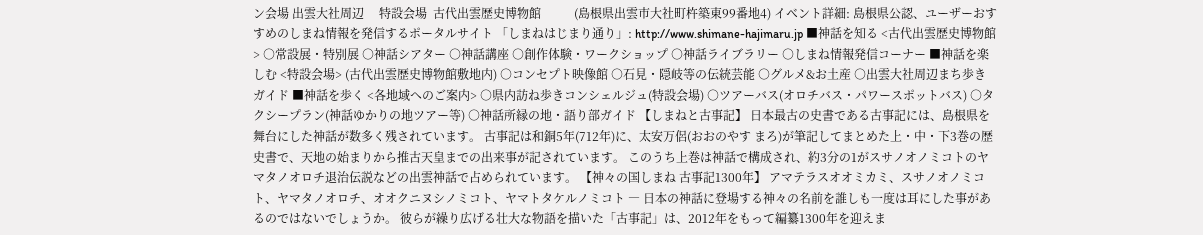ン会場 出雲大社周辺     特設会場  古代出雲歴史博物館           (島根県出雲市大社町杵築東99番地4) イベント詳細: 島根県公認、ユーザーおすすめのしまね情報を発信するポータルサイト 「しまねはじまり通り」: http://www.shimane-hajimaru.jp ■神話を知る <古代出雲歴史博物館> ○常設展・特別展 ○神話シアター ○神話講座 ○創作体験・ワークショップ ○神話ライブラリー ○しまね情報発信コーナー ■神話を楽しむ <特設会場> (古代出雲歴史博物館敷地内) ○コンセプト映像館 ○石見・隠岐等の伝統芸能 ○グルメ&お土産 ○出雲大社周辺まち歩きガイド ■神話を歩く <各地域へのご案内> ○県内訪ね歩きコンシェルジュ(特設会場) ○ツアーバス(オロチバス・パワースポットバス) ○タクシープラン(神話ゆかりの地ツアー等) ○神話所縁の地・語り部ガイド 【しまねと古事記】 日本最古の史書である古事記には、島根県を舞台にした神話が数多く残されています。 古事記は和銅5年(712年)に、太安万侶(おおのやす まろ)が筆記してまとめた上・中・下3巻の歴史書で、天地の始まりから推古天皇までの出来事が記されています。 このうち上巻は神話で構成され、約3分の1がスサノオノミコトのヤマタノオロチ退治伝説などの出雲神話で占められています。 【神々の国しまね 古事記1300年】 アマテラスオオミカミ、スサノオノミコト、ヤマタノオロチ、オオクニヌシノミコト、ヤマトタケルノミコト ― 日本の神話に登場する神々の名前を誰しも一度は耳にした事があるのではないでしょうか。 彼らが繰り広げる壮大な物語を描いた「古事記」は、2012年をもって編纂1300年を迎えま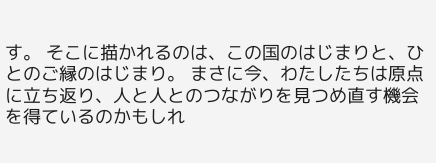す。 そこに描かれるのは、この国のはじまりと、ひとのご縁のはじまり。 まさに今、わたしたちは原点に立ち返り、人と人とのつながりを見つめ直す機会を得ているのかもしれ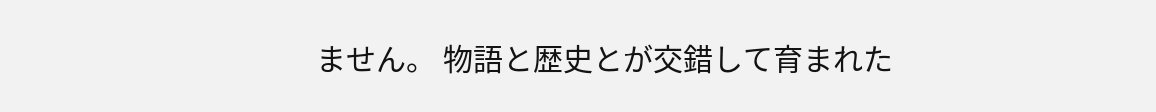ません。 物語と歴史とが交錯して育まれた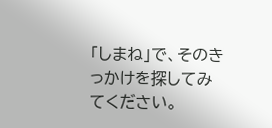「しまね」で、そのきっかけを探してみてください。